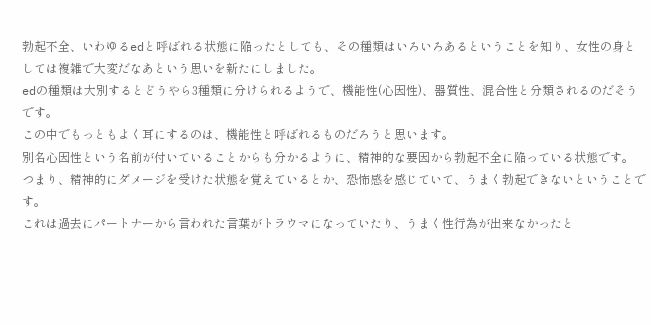勃起不全、いわゆるedと呼ばれる状態に陥ったとしても、その種類はいろいろあるということを知り、女性の身としては複雑で大変だなあという思いを新たにしました。
edの種類は大別するとどうやら3種類に分けられるようで、機能性(心因性)、器質性、混合性と分類されるのだそうです。
この中でもっともよく耳にするのは、機能性と呼ばれるものだろうと思います。
別名心因性という名前が付いていることからも分かるように、精神的な要因から勃起不全に陥っている状態です。
つまり、精神的にダメージを受けた状態を覚えているとか、恐怖感を感じていて、うまく勃起できないということです。
これは過去にパートナーから言われた言葉がトラウマになっていたり、うまく性行為が出来なかったと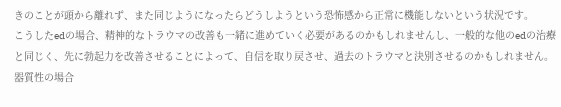きのことが頭から離れず、また同じようになったらどうしようという恐怖感から正常に機能しないという状況です。
こうしたedの場合、精神的なトラウマの改善も一緒に進めていく必要があるのかもしれませんし、一般的な他のedの治療と同じく、先に勃起力を改善させることによって、自信を取り戻させ、過去のトラウマと決別させるのかもしれません。
器質性の場合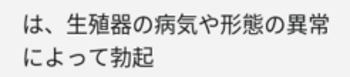は、生殖器の病気や形態の異常によって勃起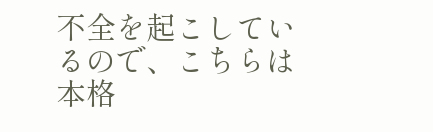不全を起こしているので、こちらは本格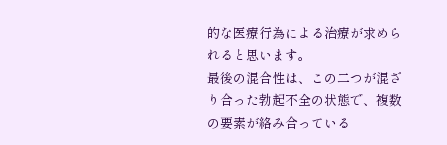的な医療行為による治療が求められると思います。
最後の混合性は、この二つが混ざり合った勃起不全の状態で、複数の要素が絡み合っている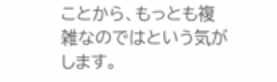ことから、もっとも複雑なのではという気がします。